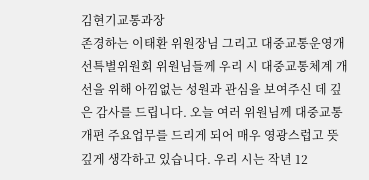김현기교통과장
존경하는 이태환 위원장님 그리고 대중교통운영개선특별위원회 위원님들께 우리 시 대중교통체계 개선을 위해 아낌없는 성원과 관심을 보여주신 데 깊은 감사를 드립니다. 오늘 여러 위원님께 대중교통 개편 주요업무를 드리게 되어 매우 영광스럽고 뜻깊게 생각하고 있습니다. 우리 시는 작년 12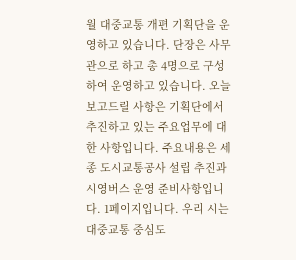월 대중교통 개편 기획단을 운영하고 있습니다. 단장은 사무관으로 하고 총 4명으로 구성하여 운영하고 있습니다. 오늘 보고드릴 사항은 기획단에서 추진하고 있는 주요업무에 대한 사항입니다. 주요내용은 세종 도시교통공사 설립 추진과 시영버스 운영 준비사항입니다. 1페이지입니다. 우리 시는 대중교통 중심도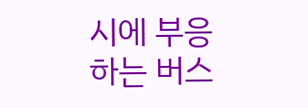시에 부응하는 버스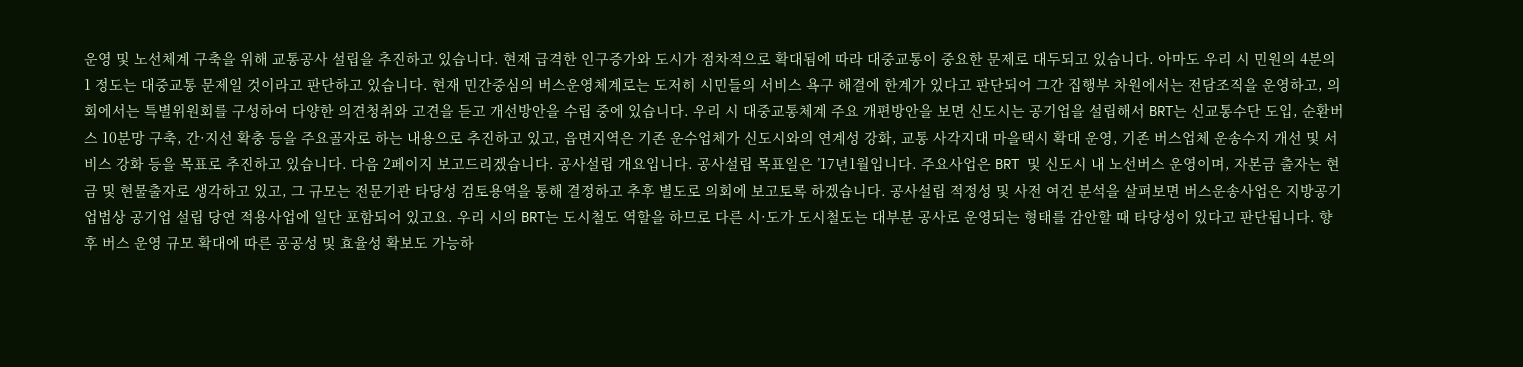운영 및 노선체계 구축을 위해 교통공사 설립을 추진하고 있습니다. 현재 급격한 인구증가와 도시가 점차적으로 확대됨에 따라 대중교통이 중요한 문제로 대두되고 있습니다. 아마도 우리 시 민원의 4분의 1 정도는 대중교통 문제일 것이라고 판단하고 있습니다. 현재 민간중심의 버스운영체계로는 도저히 시민들의 서비스 욕구 해결에 한계가 있다고 판단되어 그간 집행부 차원에서는 전담조직을 운영하고, 의회에서는 특별위원회를 구성하여 다양한 의견청취와 고견을 듣고 개선방안을 수립 중에 있습니다. 우리 시 대중교통체계 주요 개편방안을 보면 신도시는 공기업을 설립해서 BRT는 신교통수단 도입, 순환버스 10분망 구축, 간·지선 확충 등을 주요골자로 하는 내용으로 추진하고 있고, 읍면지역은 기존 운수업체가 신도시와의 연계성 강화, 교통 사각지대 마을택시 확대 운영, 기존 버스업체 운송수지 개선 및 서비스 강화 등을 목표로 추진하고 있습니다. 다음 2페이지 보고드리겠습니다. 공사설립 개요입니다. 공사설립 목표일은 ’17년1월입니다. 주요사업은 BRT 및 신도시 내 노선버스 운영이며, 자본금 출자는 현금 및 현물출자로 생각하고 있고, 그 규모는 전문기관 타당성 검토용역을 통해 결정하고 추후 별도로 의회에 보고토록 하겠습니다. 공사설립 적정성 및 사전 여건 분석을 살펴보면 버스운송사업은 지방공기업법상 공기업 설립 당연 적용사업에 일단 포함되어 있고요. 우리 시의 BRT는 도시철도 역할을 하므로 다른 시·도가 도시철도는 대부분 공사로 운영되는 형태를 감안할 때 타당성이 있다고 판단됩니다. 향후 버스 운영 규모 확대에 따른 공공성 및 효율성 확보도 가능하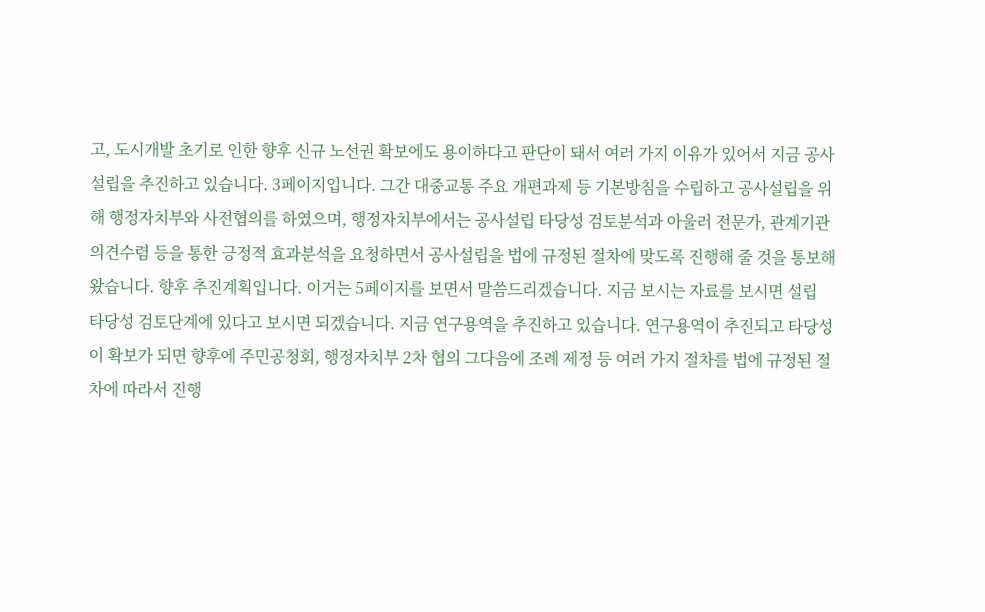고, 도시개발 초기로 인한 향후 신규 노선권 확보에도 용이하다고 판단이 돼서 여러 가지 이유가 있어서 지금 공사설립을 추진하고 있습니다. 3페이지입니다. 그간 대중교통 주요 개편과제 등 기본방침을 수립하고 공사설립을 위해 행정자치부와 사전협의를 하였으며, 행정자치부에서는 공사설립 타당성 검토분석과 아울러 전문가, 관계기관 의견수렴 등을 통한 긍정적 효과분석을 요청하면서 공사설립을 법에 규정된 절차에 맞도록 진행해 줄 것을 통보해 왔습니다. 향후 추진계획입니다. 이거는 5페이지를 보면서 말씀드리겠습니다. 지금 보시는 자료를 보시면 설립 타당성 검토단계에 있다고 보시면 되겠습니다. 지금 연구용역을 추진하고 있습니다. 연구용역이 추진되고 타당성이 확보가 되면 향후에 주민공청회, 행정자치부 2차 협의 그다음에 조례 제정 등 여러 가지 절차를 법에 규정된 절차에 따라서 진행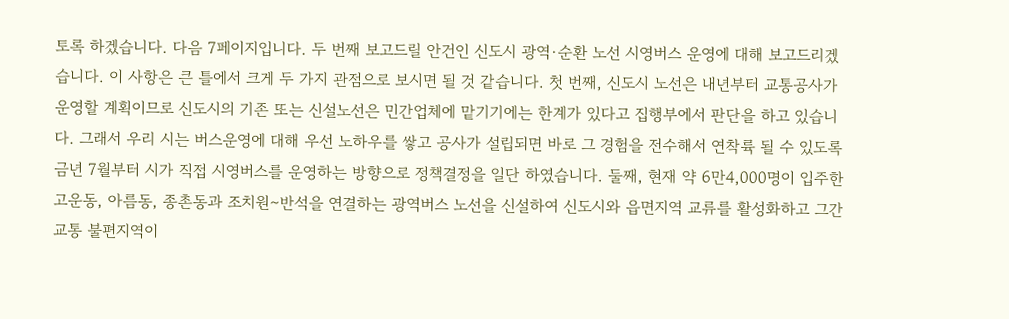토록 하겠습니다. 다음 7페이지입니다. 두 번째 보고드릴 안건인 신도시 광역·순환 노선 시영버스 운영에 대해 보고드리겠습니다. 이 사항은 큰 틀에서 크게 두 가지 관점으로 보시면 될 것 같습니다. 첫 번째, 신도시 노선은 내년부터 교통공사가 운영할 계획이므로 신도시의 기존 또는 신설노선은 민간업체에 맡기기에는 한계가 있다고 집행부에서 판단을 하고 있습니다. 그래서 우리 시는 버스운영에 대해 우선 노하우를 쌓고 공사가 설립되면 바로 그 경험을 전수해서 연착륙 될 수 있도록 금년 7월부터 시가 직접 시영버스를 운영하는 방향으로 정책결정을 일단 하였습니다. 둘째, 현재 약 6만4,000명이 입주한 고운동, 아름동, 종촌동과 조치원∼반석을 연결하는 광역버스 노선을 신설하여 신도시와 읍면지역 교류를 활성화하고 그간 교통 불편지역이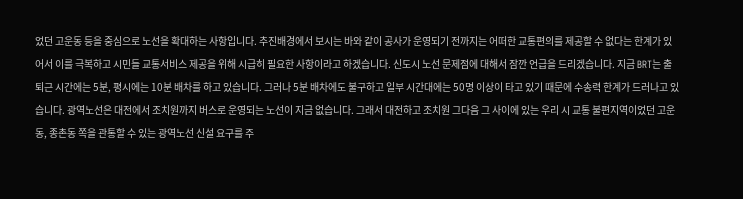었던 고운동 등을 중심으로 노선을 확대하는 사항입니다. 추진배경에서 보시는 바와 같이 공사가 운영되기 전까지는 어떠한 교통편의를 제공할 수 없다는 한계가 있어서 이를 극복하고 시민들 교통서비스 제공을 위해 시급히 필요한 사항이라고 하겠습니다. 신도시 노선 문제점에 대해서 잠깐 언급을 드리겠습니다. 지금 BRT는 출퇴근 시간에는 5분, 평시에는 10분 배차를 하고 있습니다. 그러나 5분 배차에도 불구하고 일부 시간대에는 50명 이상이 타고 있기 때문에 수송력 한계가 드러나고 있습니다. 광역노선은 대전에서 조치원까지 버스로 운영되는 노선이 지금 없습니다. 그래서 대전하고 조치원 그다음 그 사이에 있는 우리 시 교통 불편지역이었던 고운동, 종촌동 쪽을 관통할 수 있는 광역노선 신설 요구를 주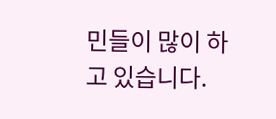민들이 많이 하고 있습니다.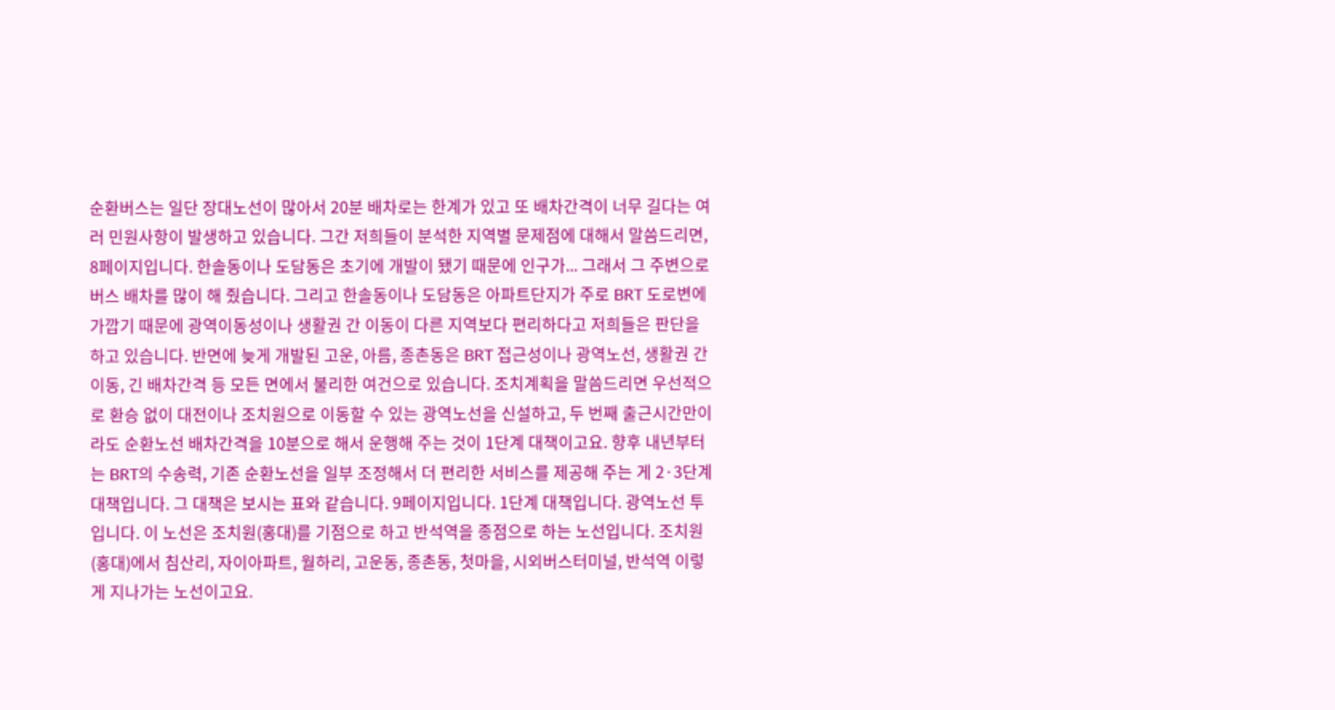순환버스는 일단 장대노선이 많아서 20분 배차로는 한계가 있고 또 배차간격이 너무 길다는 여러 민원사항이 발생하고 있습니다. 그간 저희들이 분석한 지역별 문제점에 대해서 말씀드리면, 8페이지입니다. 한솔동이나 도담동은 초기에 개발이 됐기 때문에 인구가... 그래서 그 주변으로 버스 배차를 많이 해 줬습니다. 그리고 한솔동이나 도담동은 아파트단지가 주로 BRT 도로변에 가깝기 때문에 광역이동성이나 생활권 간 이동이 다른 지역보다 편리하다고 저희들은 판단을 하고 있습니다. 반면에 늦게 개발된 고운, 아름, 종촌동은 BRT 접근성이나 광역노선, 생활권 간 이동, 긴 배차간격 등 모든 면에서 불리한 여건으로 있습니다. 조치계획을 말씀드리면 우선적으로 환승 없이 대전이나 조치원으로 이동할 수 있는 광역노선을 신설하고, 두 번째 출근시간만이라도 순환노선 배차간격을 10분으로 해서 운행해 주는 것이 1단계 대책이고요. 향후 내년부터는 BRT의 수송력, 기존 순환노선을 일부 조정해서 더 편리한 서비스를 제공해 주는 게 2·3단계 대책입니다. 그 대책은 보시는 표와 같습니다. 9페이지입니다. 1단계 대책입니다. 광역노선 투입니다. 이 노선은 조치원(홍대)를 기점으로 하고 반석역을 종점으로 하는 노선입니다. 조치원(홍대)에서 침산리, 자이아파트, 월하리, 고운동, 종촌동, 첫마을, 시외버스터미널, 반석역 이렇게 지나가는 노선이고요.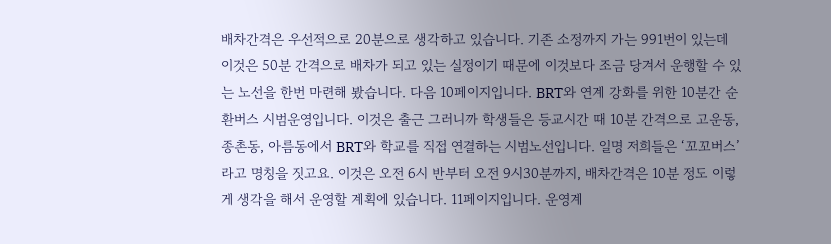배차간격은 우선적으로 20분으로 생각하고 있습니다. 기존 소정까지 가는 991번이 있는데 이것은 50분 간격으로 배차가 되고 있는 실정이기 때문에 이것보다 조금 당겨서 운행할 수 있는 노선을 한번 마련해 봤습니다. 다음 10페이지입니다. BRT와 연계 강화를 위한 10분간 순환버스 시범운영입니다. 이것은 출근 그러니까 학생들은 등교시간 때 10분 간격으로 고운동, 종촌동, 아름동에서 BRT와 학교를 직접 연결하는 시범노선입니다. 일명 저희들은 ‘꼬꼬버스’라고 명칭을 짓고요. 이것은 오전 6시 반부터 오전 9시30분까지, 배차간격은 10분 정도 이렇게 생각을 해서 운영할 계획에 있습니다. 11페이지입니다. 운영계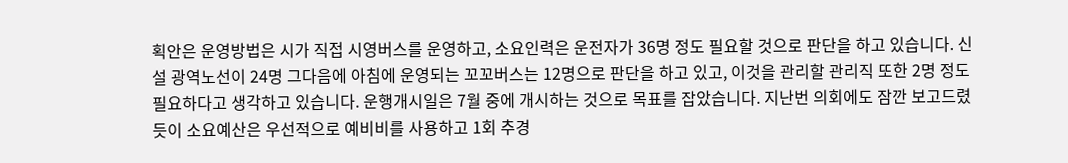획안은 운영방법은 시가 직접 시영버스를 운영하고, 소요인력은 운전자가 36명 정도 필요할 것으로 판단을 하고 있습니다. 신설 광역노선이 24명 그다음에 아침에 운영되는 꼬꼬버스는 12명으로 판단을 하고 있고, 이것을 관리할 관리직 또한 2명 정도 필요하다고 생각하고 있습니다. 운행개시일은 7월 중에 개시하는 것으로 목표를 잡았습니다. 지난번 의회에도 잠깐 보고드렸듯이 소요예산은 우선적으로 예비비를 사용하고 1회 추경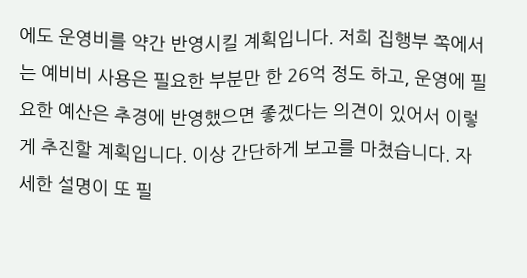에도 운영비를 약간 반영시킬 계획입니다. 저희 집행부 쪽에서는 예비비 사용은 필요한 부분만 한 26억 정도 하고, 운영에 필요한 예산은 추경에 반영했으면 좋겠다는 의견이 있어서 이렇게 추진할 계획입니다. 이상 간단하게 보고를 마쳤습니다. 자세한 설명이 또 필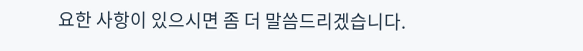요한 사항이 있으시면 좀 더 말씀드리겠습니다.